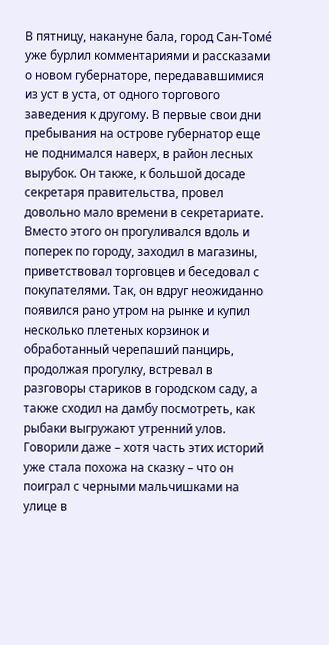В пятницу, накануне бала, город Сан-Томе́ уже бурлил комментариями и рассказами о новом губернаторе, передававшимися из уст в уста, от одного торгового заведения к другому. В первые свои дни пребывания на острове губернатор еще не поднимался наверх, в район лесных вырубок. Он также, к большой досаде секретаря правительства, провел довольно мало времени в секретариате. Вместо этого он прогуливался вдоль и поперек по городу, заходил в магазины, приветствовал торговцев и беседовал с покупателями. Так, он вдруг неожиданно появился рано утром на рынке и купил несколько плетеных корзинок и обработанный черепаший панцирь, продолжая прогулку, встревал в разговоры стариков в городском саду, а также сходил на дамбу посмотреть, как рыбаки выгружают утренний улов. Говорили даже – хотя часть этих историй уже стала похожа на сказку – что он поиграл с черными мальчишками на улице в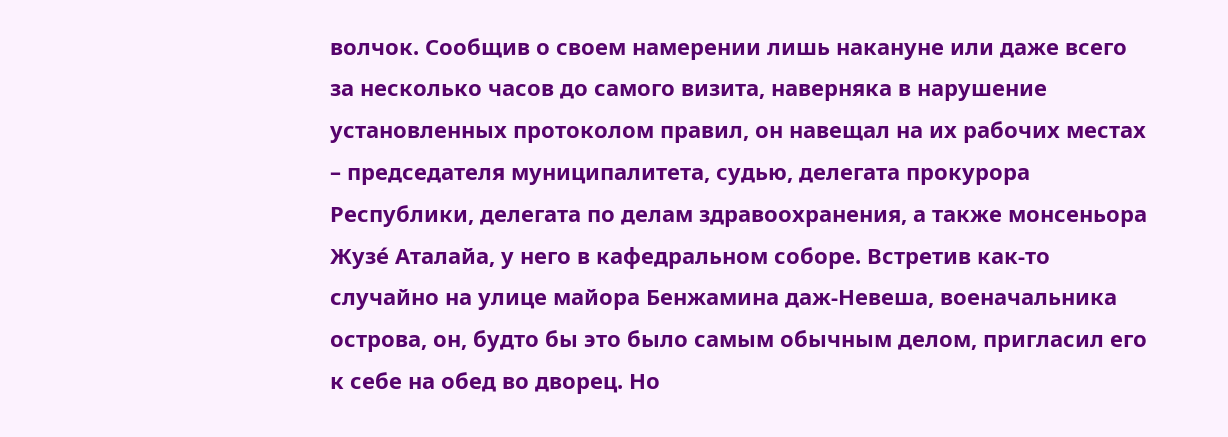волчок. Сообщив о своем намерении лишь накануне или даже всего за несколько часов до самого визита, наверняка в нарушение установленных протоколом правил, он навещал на их рабочих местах – председателя муниципалитета, судью, делегата прокурора Республики, делегата по делам здравоохранения, а также монсеньора Жузе́ Аталайа, у него в кафедральном соборе. Встретив как-то случайно на улице майора Бенжамина даж-Невеша, военачальника острова, он, будто бы это было самым обычным делом, пригласил его к себе на обед во дворец. Но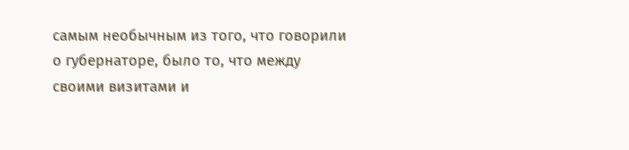самым необычным из того, что говорили о губернаторе, было то, что между своими визитами и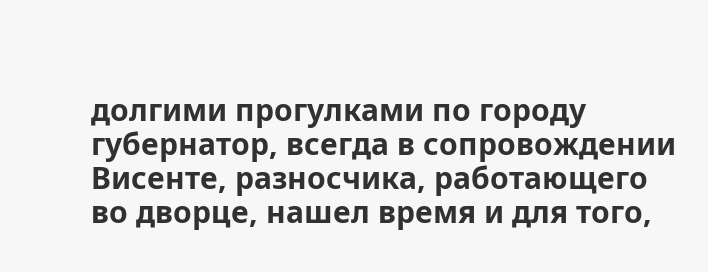долгими прогулками по городу губернатор, всегда в сопровождении Висенте, разносчика, работающего во дворце, нашел время и для того,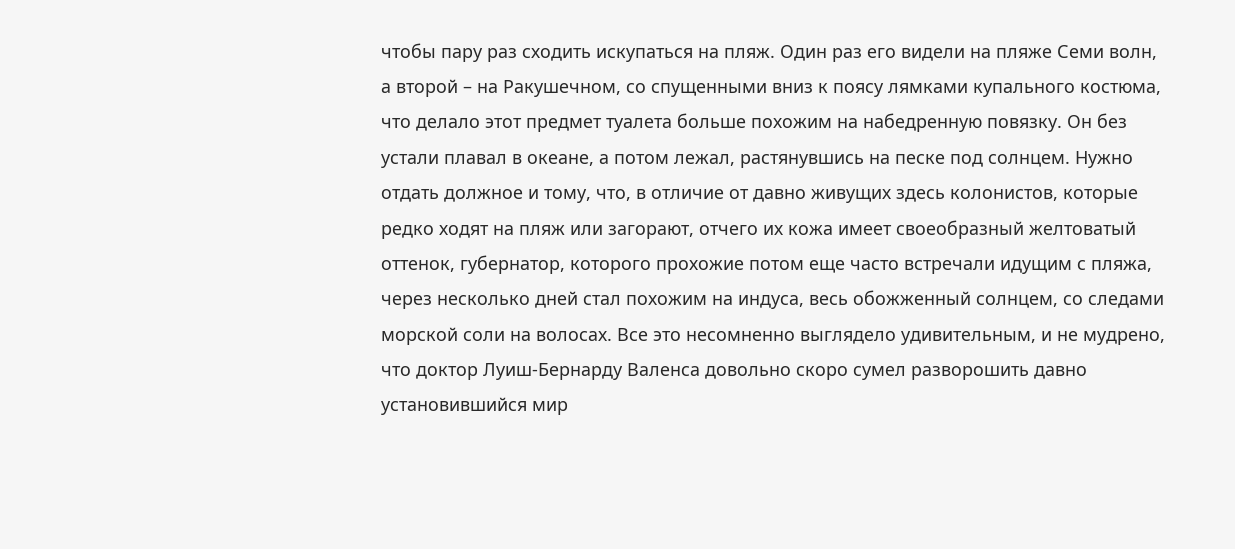чтобы пару раз сходить искупаться на пляж. Один раз его видели на пляже Семи волн, а второй – на Ракушечном, со спущенными вниз к поясу лямками купального костюма, что делало этот предмет туалета больше похожим на набедренную повязку. Он без устали плавал в океане, а потом лежал, растянувшись на песке под солнцем. Нужно отдать должное и тому, что, в отличие от давно живущих здесь колонистов, которые редко ходят на пляж или загорают, отчего их кожа имеет своеобразный желтоватый оттенок, губернатор, которого прохожие потом еще часто встречали идущим с пляжа, через несколько дней стал похожим на индуса, весь обожженный солнцем, со следами морской соли на волосах. Все это несомненно выглядело удивительным, и не мудрено, что доктор Луиш-Бернарду Валенса довольно скоро сумел разворошить давно установившийся мир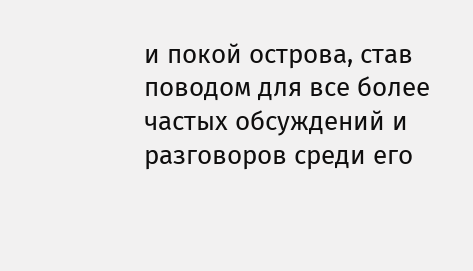и покой острова, став поводом для все более частых обсуждений и разговоров среди его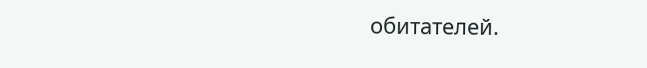обитателей.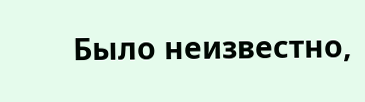Было неизвестно,